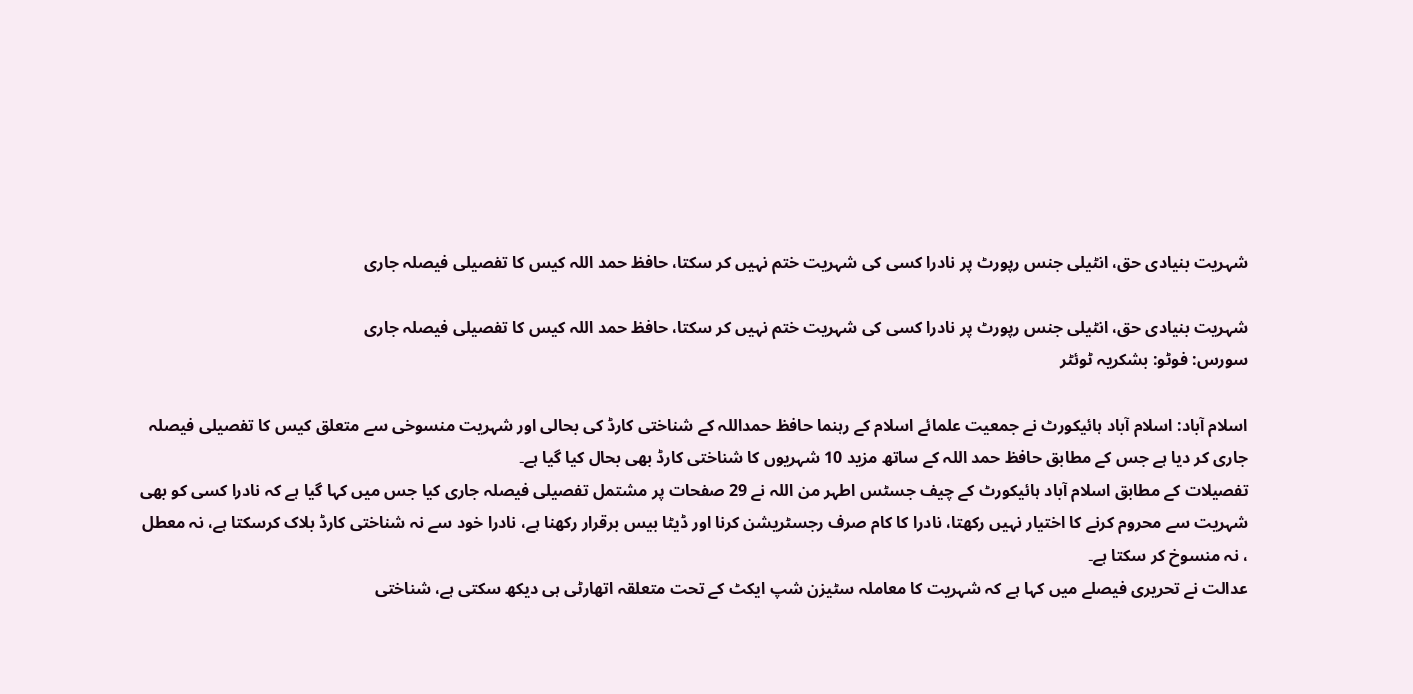شہریت بنیادی حق، انٹیلی جنس رپورٹ پر نادرا کسی کی شہریت ختم نہیں کر سکتا، حافظ حمد اللہ کیس کا تفصیلی فیصلہ جاری

شہریت بنیادی حق، انٹیلی جنس رپورٹ پر نادرا کسی کی شہریت ختم نہیں کر سکتا، حافظ حمد اللہ کیس کا تفصیلی فیصلہ جاری
سورس: فوٹو: بشکریہ ٹوئٹر

اسلام آباد: اسلام آباد ہائیکورٹ نے جمعیت علمائے اسلام کے رہنما حافظ حمداللہ کے شناختی کارڈ کی بحالی اور شہریت منسوخی سے متعلق کیس کا تفصیلی فیصلہ جاری کر دیا ہے جس کے مطابق حافظ حمد اللہ کے ساتھ مزید 10 شہریوں کا شناختی کارڈ بھی بحال کیا گیا ہے۔
تفصیلات کے مطابق اسلام آباد ہائیکورٹ کے چیف جسٹس اطہر من اللہ نے 29 صفحات پر مشتمل تفصیلی فیصلہ جاری کیا جس میں کہا گیا ہے کہ نادرا کسی کو بھی شہریت سے محروم کرنے کا اختیار نہیں رکھتا، نادرا کا کام صرف رجسٹریشن کرنا اور ڈیٹا بیس برقرار رکھنا ہے، نادرا خود سے نہ شناختی کارڈ بلاک کرسکتا ہے، نہ معطل ، نہ منسوخ کر سکتا ہے۔
عدالت نے تحریری فیصلے میں کہا ہے کہ شہریت کا معاملہ سٹیزن شپ ایکٹ کے تحت متعلقہ اتھارٹی ہی دیکھ سکتی ہے، شناختی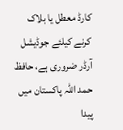کارڈ معطل یا بلاک کرنے کیلئے جوڈیشل آرڈر ضروری ہے، حافظ حمد اللہ پاکستان میں پیدا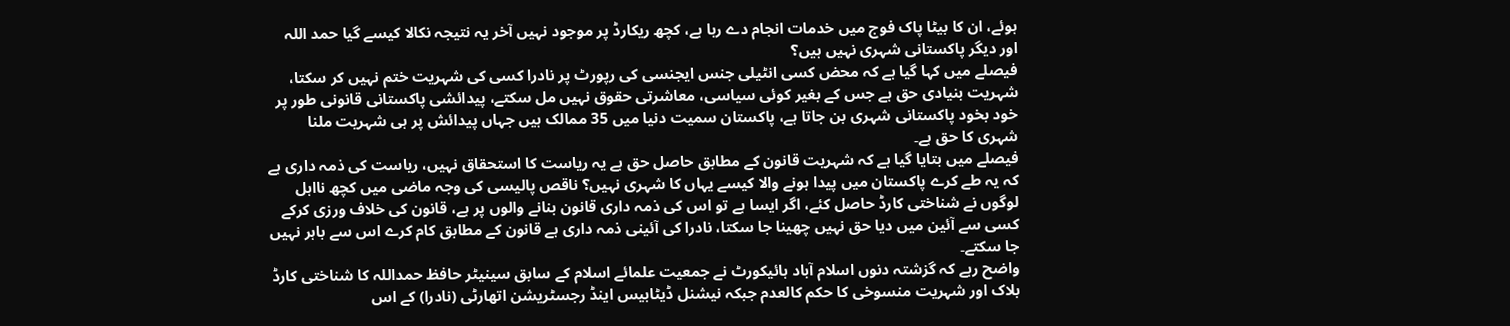ہوئے، ان کا بیٹا پاک فوج میں خدمات انجام دے رہا ہے، کچھ ریکارڈ پر موجود نہیں آخر یہ نتیجہ نکالا کیسے گیا حمد اللہ اور دیگر پاکستانی شہری نہیں ہیں؟
فیصلے میں کہا گیا ہے کہ محض کسی انٹیلی جنس ایجنسی کی رپورٹ پر نادرا کسی کی شہریت ختم نہیں کر سکتا، شہریت بنیادی حق ہے جس کے بغیر کوئی سیاسی، معاشرتی حقوق نہیں مل سکتے، پیدائشی پاکستانی قانونی طور پر خود بخود پاکستانی شہری بن جاتا ہے، پاکستان سمیت دنیا میں 35 ممالک ہیں جہاں پیدائش پر ہی شہریت ملنا شہری کا حق ہے۔
فیصلے میں بتایا گیا ہے کہ شہریت قانون کے مطابق حاصل حق ہے یہ ریاست کا استحقاق نہیں، ریاست کی ذمہ داری ہے کہ یہ طے کرے پاکستان میں پیدا ہونے والا کیسے یہاں کا شہری نہیں؟ ناقص پالیسی کی وجہ ماضی میں کچھ نااہل لوگوں نے شناختی کارڈ حاصل کئے، اگر ایسا ہے تو اس کی ذمہ داری قانون بنانے والوں پر ہے، قانون کی خلاف ورزی کرکے کسی سے آئین میں دیا حق نہیں چھینا جا سکتا، نادرا کی آئینی ذمہ داری ہے قانون کے مطابق کام کرے اس سے باہر نہیں جا سکتے۔
واضح رہے کہ گزشتہ دنوں اسلام آباد ہائیکورٹ نے جمعیت علمائے اسلام کے سابق سینیٹر حافظ حمداللہ کا شناختی کارڈ بلاک اور شہریت منسوخی کا حکم کالعدم جبکہ نیشنل ڈیٹابیس اینڈ رجسٹریشن اتھارٹی (نادرا) کے اس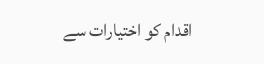اقدام کو اختیارات سے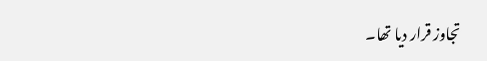تجاوز قرار دیا تھا۔